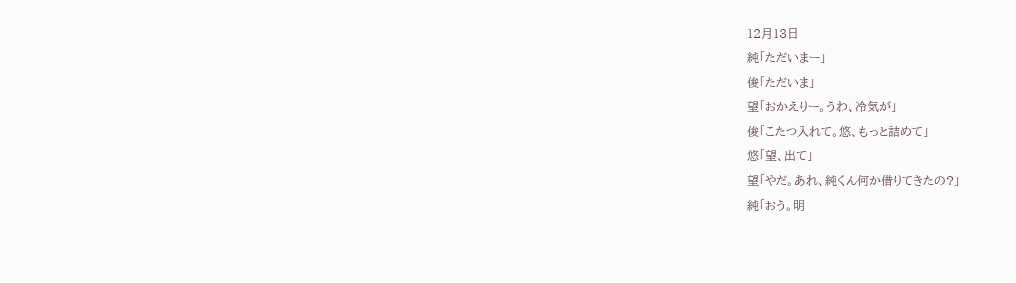12月13日
純「ただいまー」
俊「ただいま」
望「おかえりー。うわ、冷気が」
俊「こたつ入れて。悠、もっと詰めて」
悠「望、出て」
望「やだ。あれ、純くん何か借りてきたの?」
純「おう。明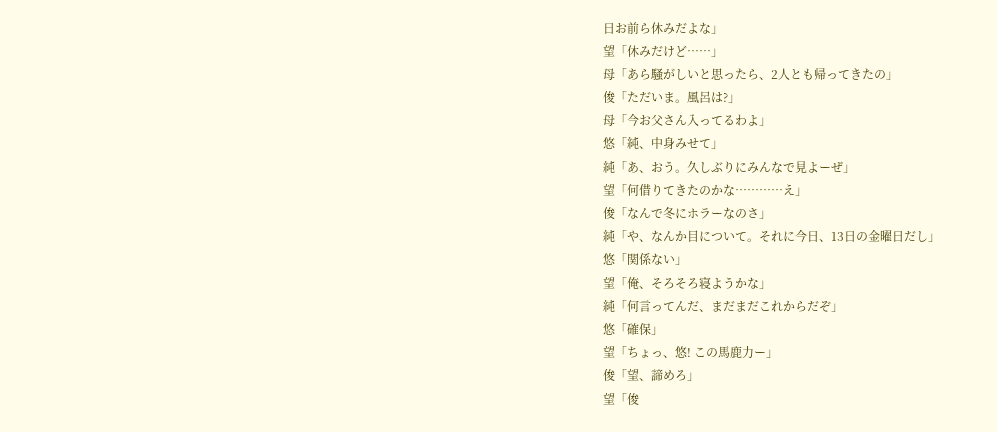日お前ら休みだよな」
望「休みだけど……」
母「あら騒がしいと思ったら、2人とも帰ってきたの」
俊「ただいま。風呂は?」
母「今お父さん入ってるわよ」
悠「純、中身みせて」
純「あ、おう。久しぶりにみんなで見よーぜ」
望「何借りてきたのかな…………え」
俊「なんで冬にホラーなのさ」
純「や、なんか目について。それに今日、13日の金曜日だし」
悠「関係ない」
望「俺、そろそろ寝ようかな」
純「何言ってんだ、まだまだこれからだぞ」
悠「確保」
望「ちょっ、悠! この馬鹿力ー」
俊「望、諦めろ」
望「俊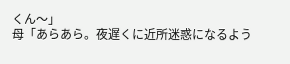くん〜」
母「あらあら。夜遅くに近所迷惑になるよう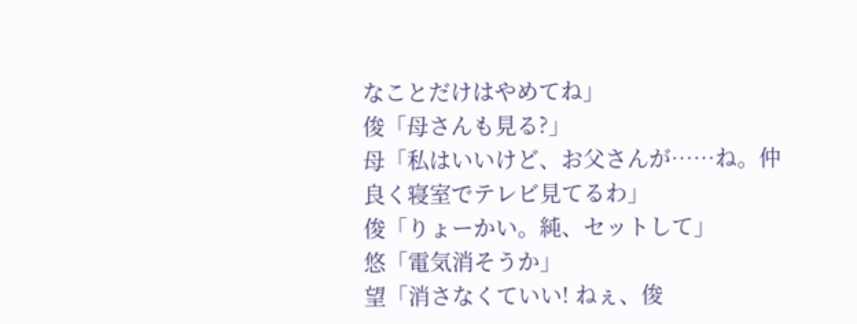なことだけはやめてね」
俊「母さんも見る?」
母「私はいいけど、お父さんが……ね。仲良く寝室でテレビ見てるわ」
俊「りょーかい。純、セットして」
悠「電気消そうか」
望「消さなくていい! ねぇ、俊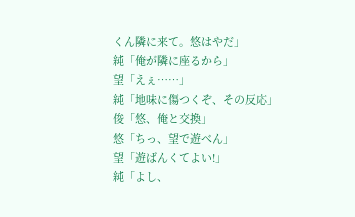くん隣に来て。悠はやだ」
純「俺が隣に座るから」
望「えぇ……」
純「地味に傷つくぞ、その反応」
俊「悠、俺と交換」
悠「ちっ、望で遊べん」
望「遊ばんくてよい!」
純「よし、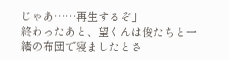じゃあ……再生するぞ」
終わったあと、望くんは俊たちと一緒の布団で寝ましたとさ